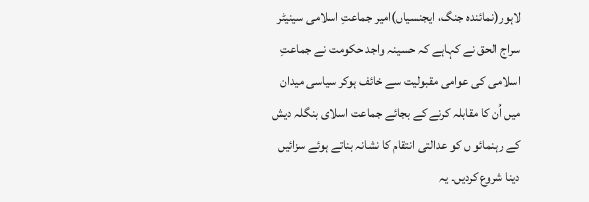لاہور(نمائندہ جنگ، ایجنسیاں)امیر جماعتِ اسلامی سینیٹر سراج الحق نے کہاہے کہ حسینہ واجد حکومت نے جماعتِ اسلامی کی عوامی مقبولیت سے خائف ہوکر سیاسی میدان میں اُن کا مقابلہ کرنے کے بجائے جماعت اسلای بنگلہ دیش کے رہنمائو ں کو عدالتی انتقام کا نشانہ بناتے ہوئے سزائیں دینا شروع کردیں۔ یہ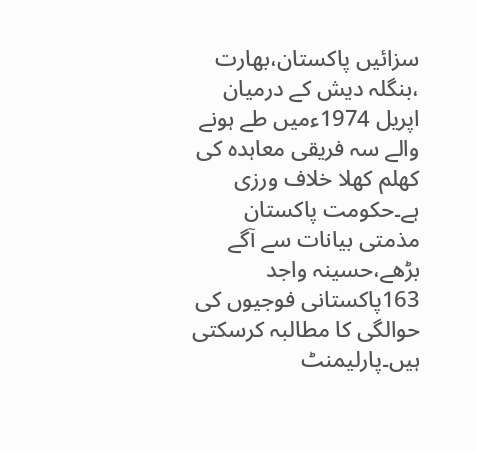سزائیں پاکستان،بھارت ،بنگلہ دیش کے درمیان اپریل 1974ءمیں طے ہونے والے سہ فریقی معاہدہ کی کھلم کھلا خلاف ورزی ہے۔حکومت پاکستان مذمتی بیانات سے آگے بڑھے،حسینہ واجد 163پاکستانی فوجیوں کی حوالگی کا مطالبہ کرسکتی ہیں۔پارلیمنٹ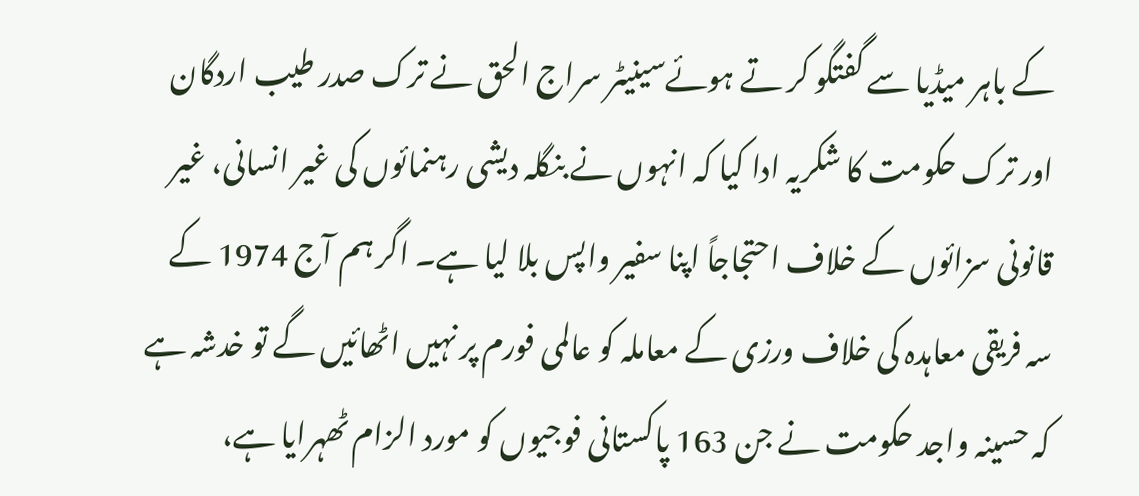کے باہر میڈیا سے گفتگو کر تے ہوئےسینیٹر سراج الحق نے ترک صدر طیب اردگان اور ترک حکومت کا شکریہ ادا کیا کہ انہوں نے بنگلہ دیشی رہنمائوں کی غیر انسانی، غیر قانونی سزائوں کے خلاف احتجاجاً اپنا سفیر واپس بلا لیا ہے۔ اگر ہم آج 1974 کے سہ فریقی معاہدہ کی خلاف ورزی کے معاملہ کو عالمی فورم پر نہیں اٹھائیں گے تو خدشہ ہے کہ حسینہ واجد حکومت نے جن 163 پاکستانی فوجیوں کو مورد الزام ٹھہرایا ہے،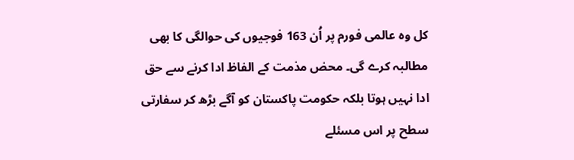کل وہ عالمی فورم پر اُن 163 فوجیوں کی حوالگی کا بھی مطالبہ کرے گی۔ محض مذمت کے الفاظ ادا کرنے سے حق ادا نہیں ہوتا بلکہ حکومت پاکستان کو آگے بڑھ کر سفارتی سطح پر اس مسئلے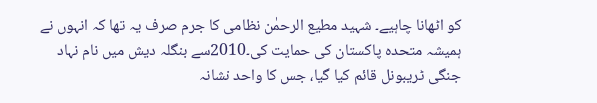کو اٹھانا چاہیے۔ شہید مطیع الرحمٰن نظامی کا جرم صرف یہ تھا کہ انہوں نے ہمیشہ متحدہ پاکستان کی حمایت کی۔2010سے بنگلہ دیش میں نام نہاد جنگی ٹریبونل قائم کیا گیا، جس کا واحد نشانہ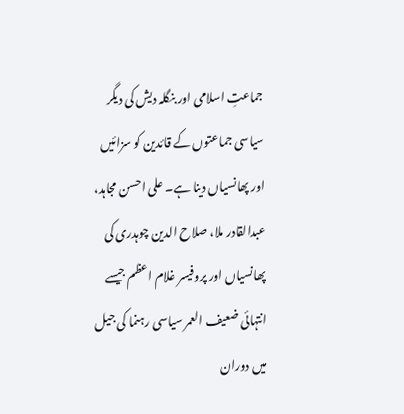جماعتِ اسلامی اور بنگلہ دیش کی دیگر سیاسی جماعتوں کے قائدین کو سزائیں اور پھانسیاں دینا ہے۔ علی احسن مجاہد، عبدالقادر ملا، صلاح الدین چوہدری کی پھانسیاں اور پروفیسر غلام اعظم جیسے انتہائی ضعیف العمر سیاسی رہنما کی جیل میں دوران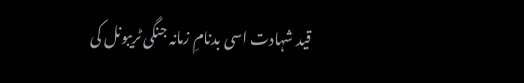قید شہادت اسی بدنامِ زمانہ جنگی ٹریبونل کی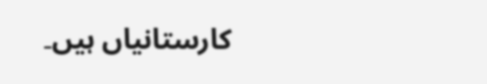کارستانیاں ہیں۔